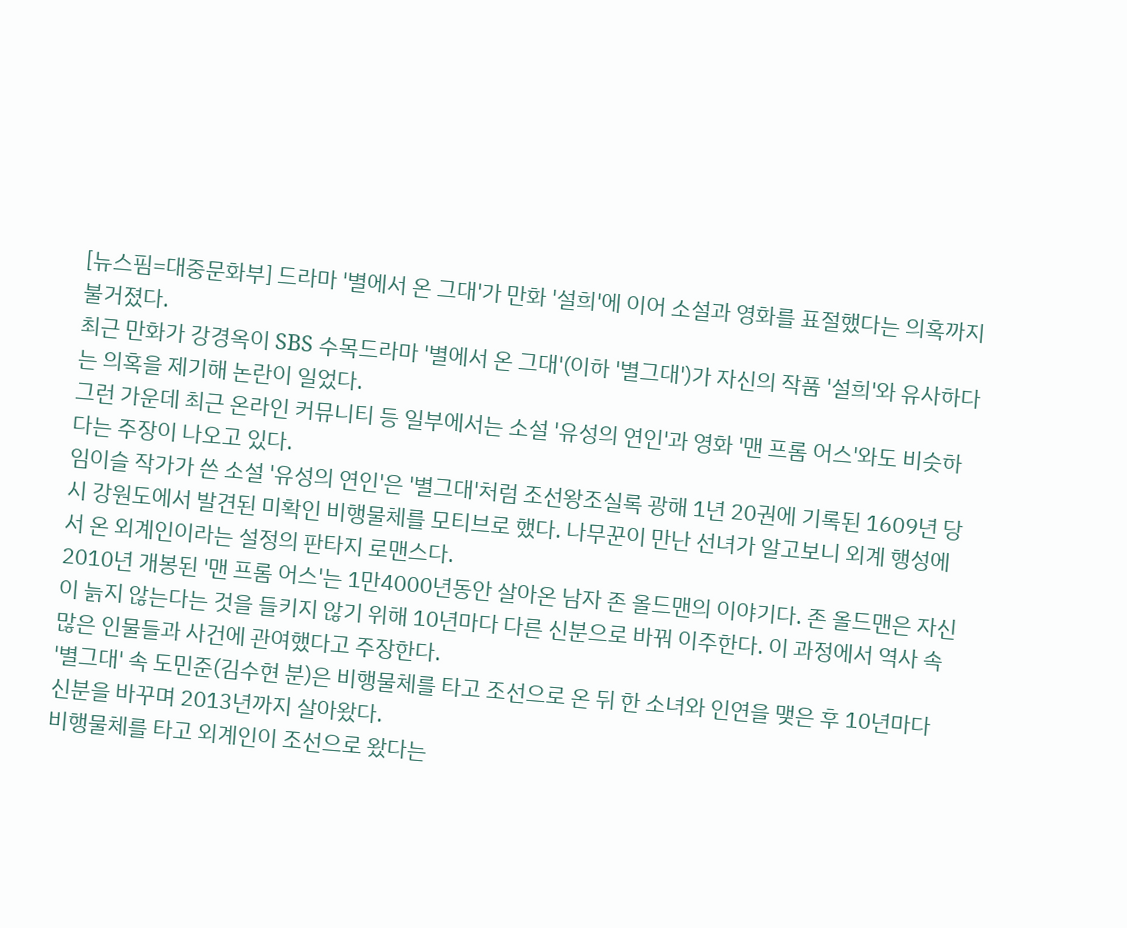[뉴스핌=대중문화부] 드라마 '별에서 온 그대'가 만화 '설희'에 이어 소설과 영화를 표절했다는 의혹까지 불거졌다.
최근 만화가 강경옥이 SBS 수목드라마 '별에서 온 그대'(이하 '별그대')가 자신의 작품 '설희'와 유사하다는 의혹을 제기해 논란이 일었다.
그런 가운데 최근 온라인 커뮤니티 등 일부에서는 소설 '유성의 연인'과 영화 '맨 프롬 어스'와도 비슷하다는 주장이 나오고 있다.
임이슬 작가가 쓴 소설 '유성의 연인'은 '별그대'처럼 조선왕조실록 광해 1년 20권에 기록된 1609년 당시 강원도에서 발견된 미확인 비행물체를 모티브로 했다. 나무꾼이 만난 선녀가 알고보니 외계 행성에서 온 외계인이라는 설정의 판타지 로맨스다.
2010년 개봉된 '맨 프롬 어스'는 1만4000년동안 살아온 남자 존 올드맨의 이야기다. 존 올드맨은 자신이 늙지 않는다는 것을 들키지 않기 위해 10년마다 다른 신분으로 바꿔 이주한다. 이 과정에서 역사 속 많은 인물들과 사건에 관여했다고 주장한다.
'별그대' 속 도민준(김수현 분)은 비행물체를 타고 조선으로 온 뒤 한 소녀와 인연을 맺은 후 10년마다 신분을 바꾸며 2013년까지 살아왔다.
비행물체를 타고 외계인이 조선으로 왔다는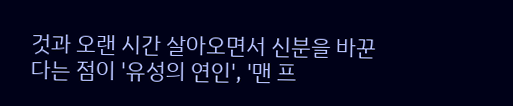것과 오랜 시간 살아오면서 신분을 바꾼다는 점이 '유성의 연인', '맨 프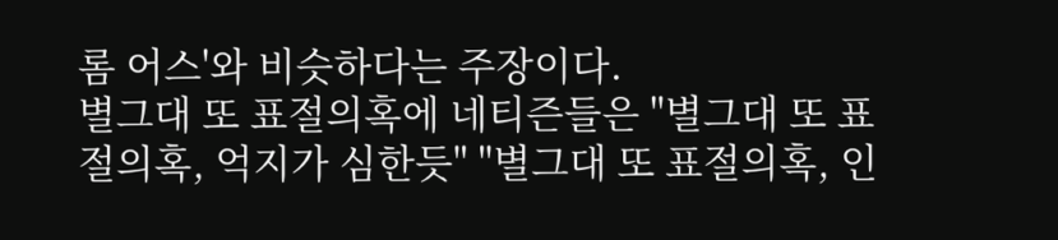롬 어스'와 비슷하다는 주장이다.
별그대 또 표절의혹에 네티즌들은 "별그대 또 표절의혹, 억지가 심한듯" "별그대 또 표절의혹, 인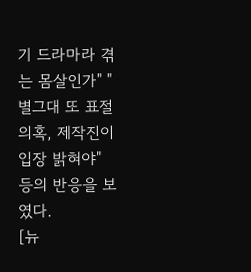기 드라마라 겪는 몸살인가" "별그대 또 표절의혹, 제작진이 입장 밝혀야" 등의 반응을 보였다.
[뉴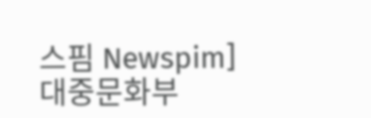스핌 Newspim] 대중문화부